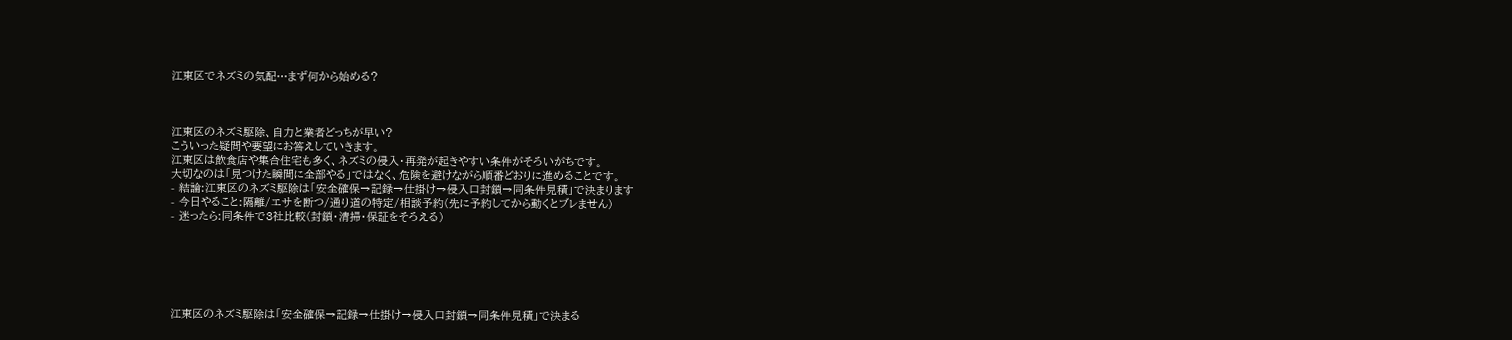江東区でネズミの気配…まず何から始める?



江東区のネズミ駆除、自力と業者どっちが早い?
こういった疑問や要望にお答えしていきます。
江東区は飲食店や集合住宅も多く、ネズミの侵入・再発が起きやすい条件がそろいがちです。
大切なのは「見つけた瞬間に全部やる」ではなく、危険を避けながら順番どおりに進めることです。
- 結論:江東区のネズミ駆除は「安全確保→記録→仕掛け→侵入口封鎖→同条件見積」で決まります
- 今日やること:隔離/エサを断つ/通り道の特定/相談予約(先に予約してから動くとブレません)
- 迷ったら:同条件で3社比較(封鎖・清掃・保証をそろえる)






江東区のネズミ駆除は「安全確保→記録→仕掛け→侵入口封鎖→同条件見積」で決まる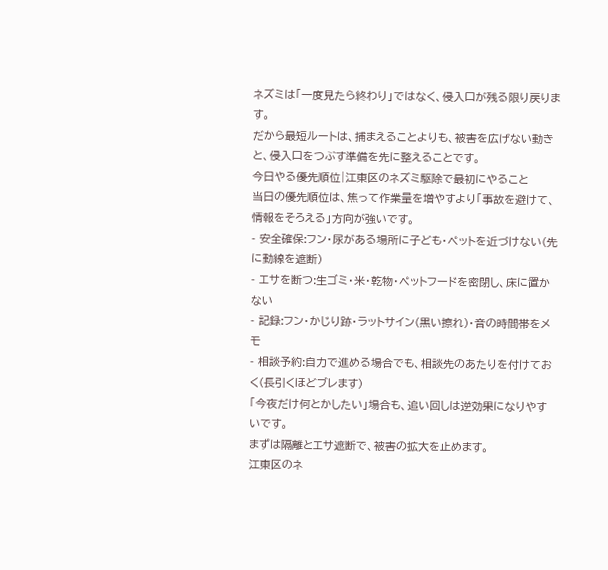ネズミは「一度見たら終わり」ではなく、侵入口が残る限り戻ります。
だから最短ルートは、捕まえることよりも、被害を広げない動きと、侵入口をつぶす準備を先に整えることです。
今日やる優先順位|江東区のネズミ駆除で最初にやること
当日の優先順位は、焦って作業量を増やすより「事故を避けて、情報をそろえる」方向が強いです。
- 安全確保:フン・尿がある場所に子ども・ペットを近づけない(先に動線を遮断)
- エサを断つ:生ゴミ・米・乾物・ペットフードを密閉し、床に置かない
- 記録:フン・かじり跡・ラットサイン(黒い擦れ)・音の時間帯をメモ
- 相談予約:自力で進める場合でも、相談先のあたりを付けておく(長引くほどブレます)
「今夜だけ何とかしたい」場合も、追い回しは逆効果になりやすいです。
まずは隔離とエサ遮断で、被害の拡大を止めます。
江東区のネ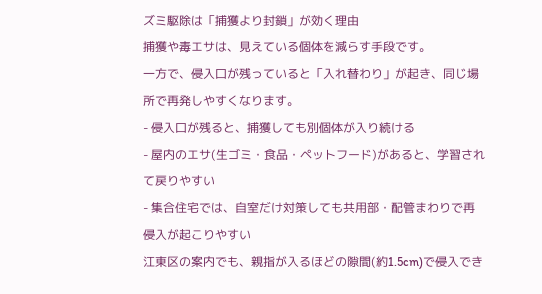ズミ駆除は「捕獲より封鎖」が効く理由
捕獲や毒エサは、見えている個体を減らす手段です。
一方で、侵入口が残っていると「入れ替わり」が起き、同じ場所で再発しやすくなります。
- 侵入口が残ると、捕獲しても別個体が入り続ける
- 屋内のエサ(生ゴミ・食品・ペットフード)があると、学習されて戻りやすい
- 集合住宅では、自室だけ対策しても共用部・配管まわりで再侵入が起こりやすい
江東区の案内でも、親指が入るほどの隙間(約1.5cm)で侵入でき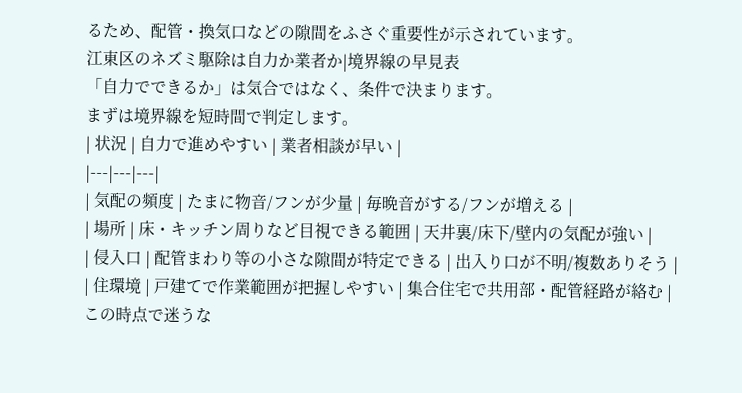るため、配管・換気口などの隙間をふさぐ重要性が示されています。
江東区のネズミ駆除は自力か業者か|境界線の早見表
「自力でできるか」は気合ではなく、条件で決まります。
まずは境界線を短時間で判定します。
| 状況 | 自力で進めやすい | 業者相談が早い |
|---|---|---|
| 気配の頻度 | たまに物音/フンが少量 | 毎晩音がする/フンが増える |
| 場所 | 床・キッチン周りなど目視できる範囲 | 天井裏/床下/壁内の気配が強い |
| 侵入口 | 配管まわり等の小さな隙間が特定できる | 出入り口が不明/複数ありそう |
| 住環境 | 戸建てで作業範囲が把握しやすい | 集合住宅で共用部・配管経路が絡む |
この時点で迷うな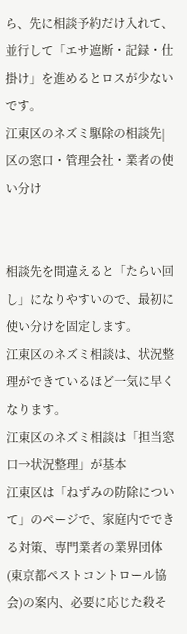ら、先に相談予約だけ入れて、並行して「エサ遮断・記録・仕掛け」を進めるとロスが少ないです。
江東区のネズミ駆除の相談先|区の窓口・管理会社・業者の使い分け


相談先を間違えると「たらい回し」になりやすいので、最初に使い分けを固定します。
江東区のネズミ相談は、状況整理ができているほど一気に早くなります。
江東区のネズミ相談は「担当窓口→状況整理」が基本
江東区は「ねずみの防除について」のページで、家庭内でできる対策、専門業者の業界団体(東京都ペストコントロール協会)の案内、必要に応じた殺そ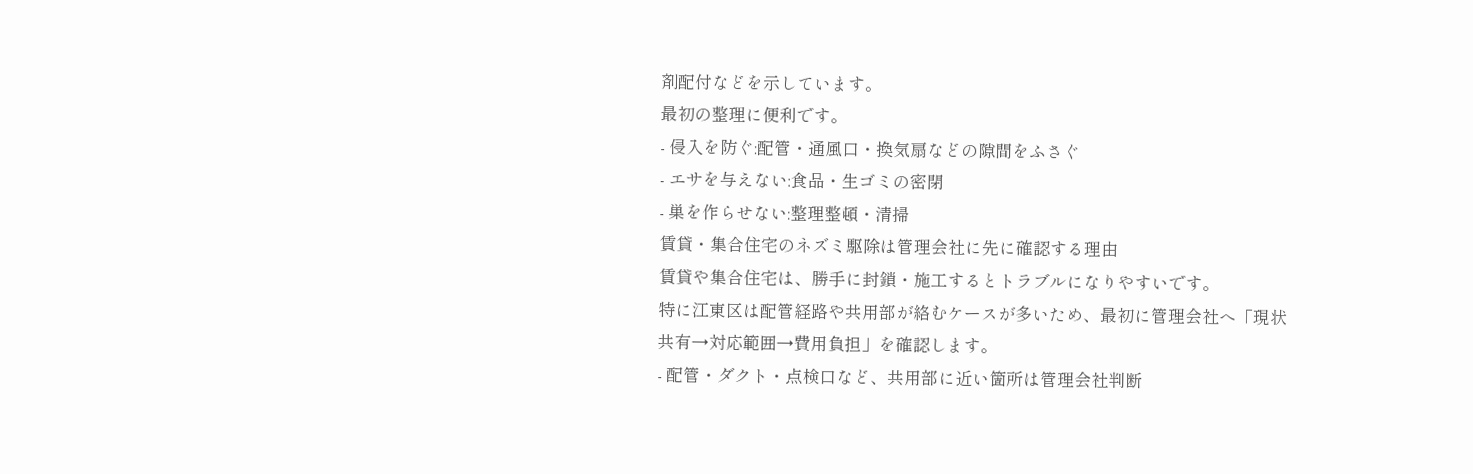剤配付などを示しています。
最初の整理に便利です。
- 侵入を防ぐ:配管・通風口・換気扇などの隙間をふさぐ
- エサを与えない:食品・生ゴミの密閉
- 巣を作らせない:整理整頓・清掃
賃貸・集合住宅のネズミ駆除は管理会社に先に確認する理由
賃貸や集合住宅は、勝手に封鎖・施工するとトラブルになりやすいです。
特に江東区は配管経路や共用部が絡むケースが多いため、最初に管理会社へ「現状共有→対応範囲→費用負担」を確認します。
- 配管・ダクト・点検口など、共用部に近い箇所は管理会社判断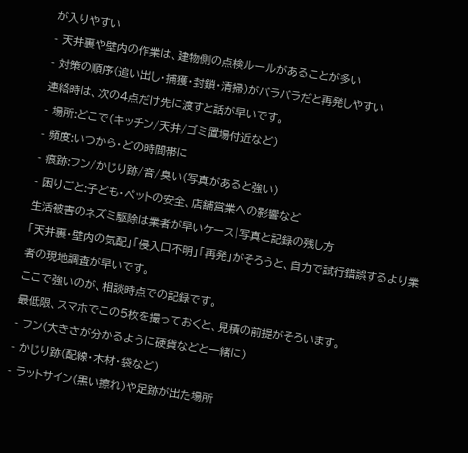が入りやすい
- 天井裏や壁内の作業は、建物側の点検ルールがあることが多い
- 対策の順序(追い出し・捕獲・封鎖・清掃)がバラバラだと再発しやすい
連絡時は、次の4点だけ先に渡すと話が早いです。
- 場所:どこで(キッチン/天井/ゴミ置場付近など)
- 頻度:いつから・どの時間帯に
- 痕跡:フン/かじり跡/音/臭い(写真があると強い)
- 困りごと:子ども・ペットの安全、店舗営業への影響など
生活被害のネズミ駆除は業者が早いケース|写真と記録の残し方
「天井裏・壁内の気配」「侵入口不明」「再発」がそろうと、自力で試行錯誤するより業者の現地調査が早いです。
ここで強いのが、相談時点での記録です。
最低限、スマホでこの5枚を撮っておくと、見積の前提がそろいます。
- フン(大きさが分かるように硬貨などと一緒に)
- かじり跡(配線・木材・袋など)
- ラットサイン(黒い擦れ)や足跡が出た場所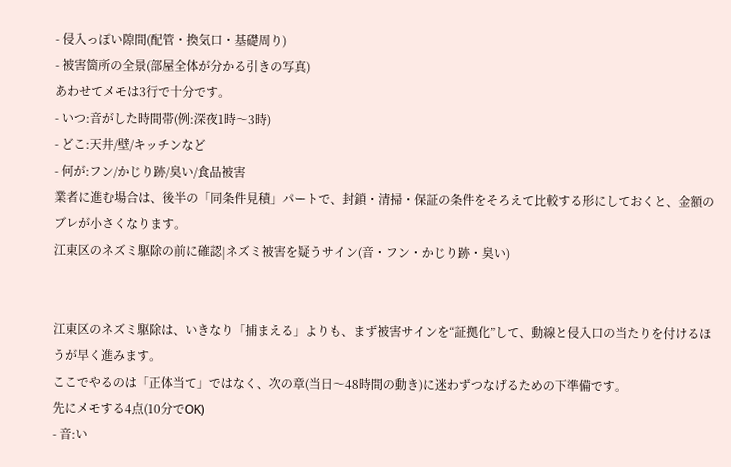- 侵入っぽい隙間(配管・換気口・基礎周り)
- 被害箇所の全景(部屋全体が分かる引きの写真)
あわせてメモは3行で十分です。
- いつ:音がした時間帯(例:深夜1時〜3時)
- どこ:天井/壁/キッチンなど
- 何が:フン/かじり跡/臭い/食品被害
業者に進む場合は、後半の「同条件見積」パートで、封鎖・清掃・保証の条件をそろえて比較する形にしておくと、金額のブレが小さくなります。
江東区のネズミ駆除の前に確認|ネズミ被害を疑うサイン(音・フン・かじり跡・臭い)


江東区のネズミ駆除は、いきなり「捕まえる」よりも、まず被害サインを“証拠化”して、動線と侵入口の当たりを付けるほうが早く進みます。
ここでやるのは「正体当て」ではなく、次の章(当日〜48時間の動き)に迷わずつなげるための下準備です。
先にメモする4点(10分でOK)
- 音:い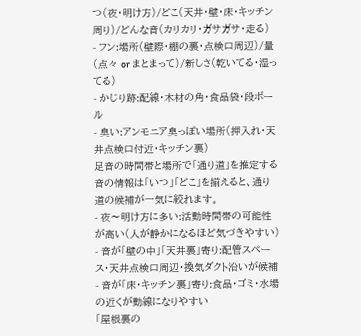つ(夜・明け方)/どこ(天井・壁・床・キッチン周り)/どんな音(カリカリ・ガサガサ・走る)
- フン:場所(壁際・棚の裏・点検口周辺)/量(点々 or まとまって)/新しさ(乾いてる・湿ってる)
- かじり跡:配線・木材の角・食品袋・段ボール
- 臭い:アンモニア臭っぽい場所(押入れ・天井点検口付近・キッチン裏)
足音の時間帯と場所で「通り道」を推定する
音の情報は「いつ」「どこ」を揃えると、通り道の候補が一気に絞れます。
- 夜〜明け方に多い:活動時間帯の可能性が高い(人が静かになるほど気づきやすい)
- 音が「壁の中」「天井裏」寄り:配管スペース・天井点検口周辺・換気ダクト沿いが候補
- 音が「床・キッチン裏」寄り:食品・ゴミ・水場の近くが動線になりやすい
「屋根裏の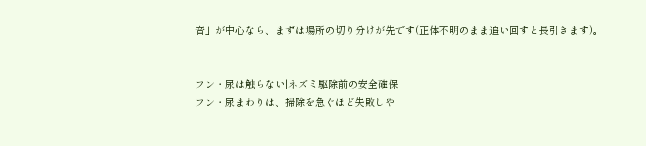音」が中心なら、まずは場所の切り分けが先です(正体不明のまま追い回すと長引きます)。


フン・尿は触らない|ネズミ駆除前の安全確保
フン・尿まわりは、掃除を急ぐほど失敗しや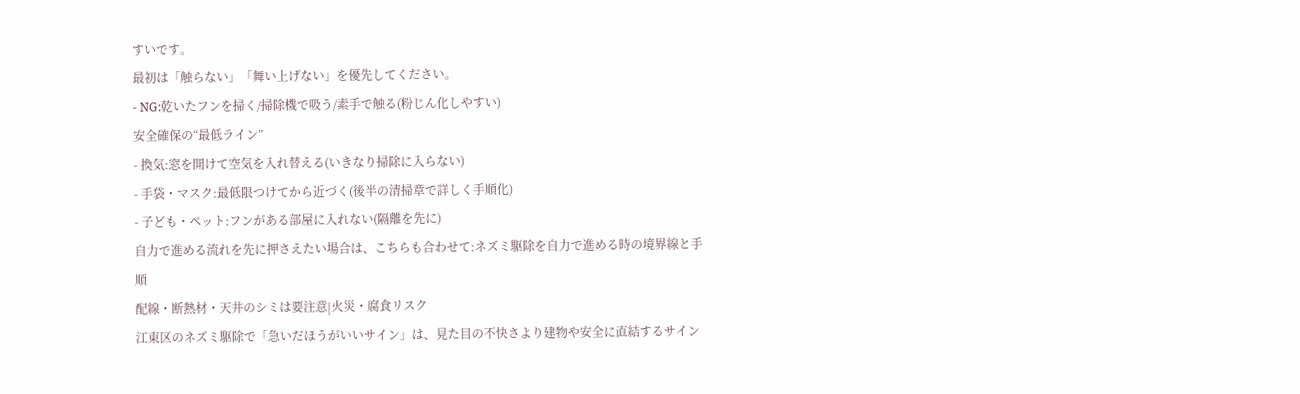すいです。
最初は「触らない」「舞い上げない」を優先してください。
- NG:乾いたフンを掃く/掃除機で吸う/素手で触る(粉じん化しやすい)
安全確保の“最低ライン”
- 換気:窓を開けて空気を入れ替える(いきなり掃除に入らない)
- 手袋・マスク:最低限つけてから近づく(後半の清掃章で詳しく手順化)
- 子ども・ペット:フンがある部屋に入れない(隔離を先に)
自力で進める流れを先に押さえたい場合は、こちらも合わせて:ネズミ駆除を自力で進める時の境界線と手順
配線・断熱材・天井のシミは要注意|火災・腐食リスク
江東区のネズミ駆除で「急いだほうがいいサイン」は、見た目の不快さより建物や安全に直結するサイン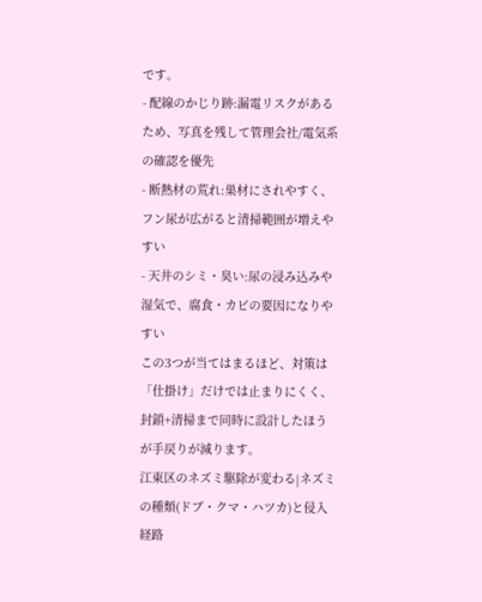です。
- 配線のかじり跡:漏電リスクがあるため、写真を残して管理会社/電気系の確認を優先
- 断熱材の荒れ:巣材にされやすく、フン尿が広がると清掃範囲が増えやすい
- 天井のシミ・臭い:尿の浸み込みや湿気で、腐食・カビの要因になりやすい
この3つが当てはまるほど、対策は「仕掛け」だけでは止まりにくく、封鎖+清掃まで同時に設計したほうが手戻りが減ります。
江東区のネズミ駆除が変わる|ネズミの種類(ドブ・クマ・ハツカ)と侵入経路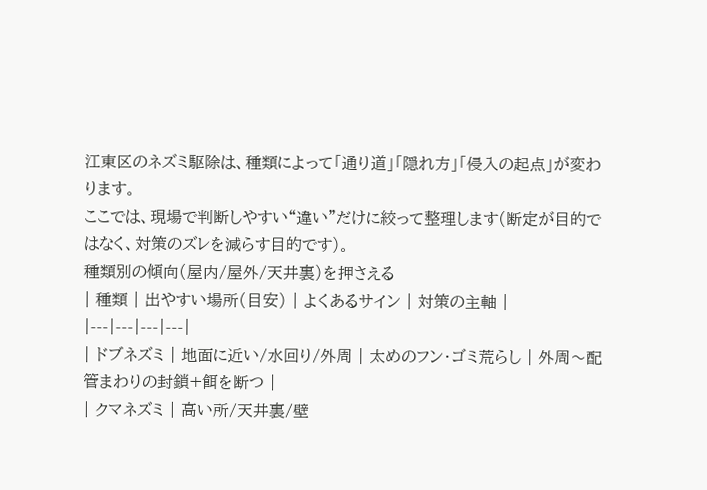江東区のネズミ駆除は、種類によって「通り道」「隠れ方」「侵入の起点」が変わります。
ここでは、現場で判断しやすい“違い”だけに絞って整理します(断定が目的ではなく、対策のズレを減らす目的です)。
種類別の傾向(屋内/屋外/天井裏)を押さえる
| 種類 | 出やすい場所(目安) | よくあるサイン | 対策の主軸 |
|---|---|---|---|
| ドブネズミ | 地面に近い/水回り/外周 | 太めのフン・ゴミ荒らし | 外周〜配管まわりの封鎖+餌を断つ |
| クマネズミ | 高い所/天井裏/壁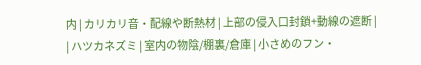内 | カリカリ音・配線や断熱材 | 上部の侵入口封鎖+動線の遮断 |
| ハツカネズミ | 室内の物陰/棚裏/倉庫 | 小さめのフン・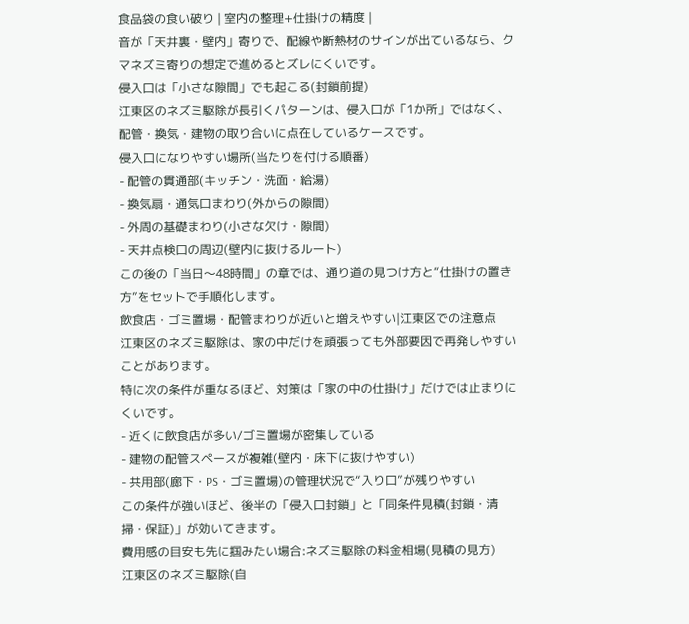食品袋の食い破り | 室内の整理+仕掛けの精度 |
音が「天井裏・壁内」寄りで、配線や断熱材のサインが出ているなら、クマネズミ寄りの想定で進めるとズレにくいです。
侵入口は「小さな隙間」でも起こる(封鎖前提)
江東区のネズミ駆除が長引くパターンは、侵入口が「1か所」ではなく、配管・換気・建物の取り合いに点在しているケースです。
侵入口になりやすい場所(当たりを付ける順番)
- 配管の貫通部(キッチン・洗面・給湯)
- 換気扇・通気口まわり(外からの隙間)
- 外周の基礎まわり(小さな欠け・隙間)
- 天井点検口の周辺(壁内に抜けるルート)
この後の「当日〜48時間」の章では、通り道の見つけ方と“仕掛けの置き方”をセットで手順化します。
飲食店・ゴミ置場・配管まわりが近いと増えやすい|江東区での注意点
江東区のネズミ駆除は、家の中だけを頑張っても外部要因で再発しやすいことがあります。
特に次の条件が重なるほど、対策は「家の中の仕掛け」だけでは止まりにくいです。
- 近くに飲食店が多い/ゴミ置場が密集している
- 建物の配管スペースが複雑(壁内・床下に抜けやすい)
- 共用部(廊下・PS・ゴミ置場)の管理状況で“入り口”が残りやすい
この条件が強いほど、後半の「侵入口封鎖」と「同条件見積(封鎖・清掃・保証)」が効いてきます。
費用感の目安も先に掴みたい場合:ネズミ駆除の料金相場(見積の見方)
江東区のネズミ駆除(自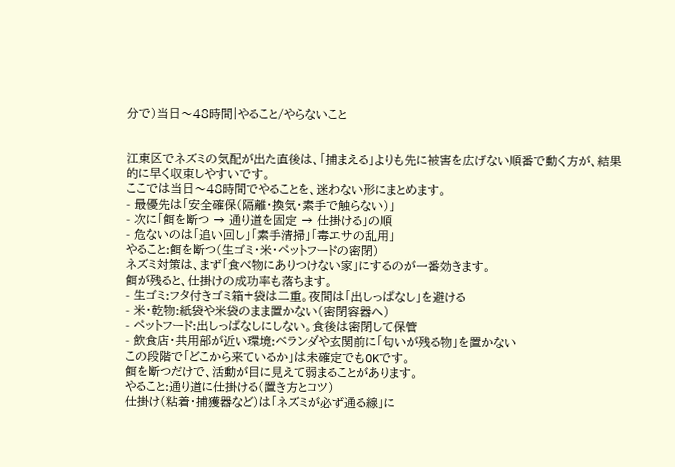分で)当日〜48時間|やること/やらないこと


江東区でネズミの気配が出た直後は、「捕まえる」よりも先に被害を広げない順番で動く方が、結果的に早く収束しやすいです。
ここでは当日〜48時間でやることを、迷わない形にまとめます。
- 最優先は「安全確保(隔離・換気・素手で触らない)」
- 次に「餌を断つ → 通り道を固定 → 仕掛ける」の順
- 危ないのは「追い回し」「素手清掃」「毒エサの乱用」
やること:餌を断つ(生ゴミ・米・ペットフードの密閉)
ネズミ対策は、まず「食べ物にありつけない家」にするのが一番効きます。
餌が残ると、仕掛けの成功率も落ちます。
- 生ゴミ:フタ付きゴミ箱+袋は二重。夜間は「出しっぱなし」を避ける
- 米・乾物:紙袋や米袋のまま置かない(密閉容器へ)
- ペットフード:出しっぱなしにしない。食後は密閉して保管
- 飲食店・共用部が近い環境:ベランダや玄関前に「匂いが残る物」を置かない
この段階で「どこから来ているか」は未確定でもOKです。
餌を断つだけで、活動が目に見えて弱まることがあります。
やること:通り道に仕掛ける(置き方とコツ)
仕掛け(粘着・捕獲器など)は「ネズミが必ず通る線」に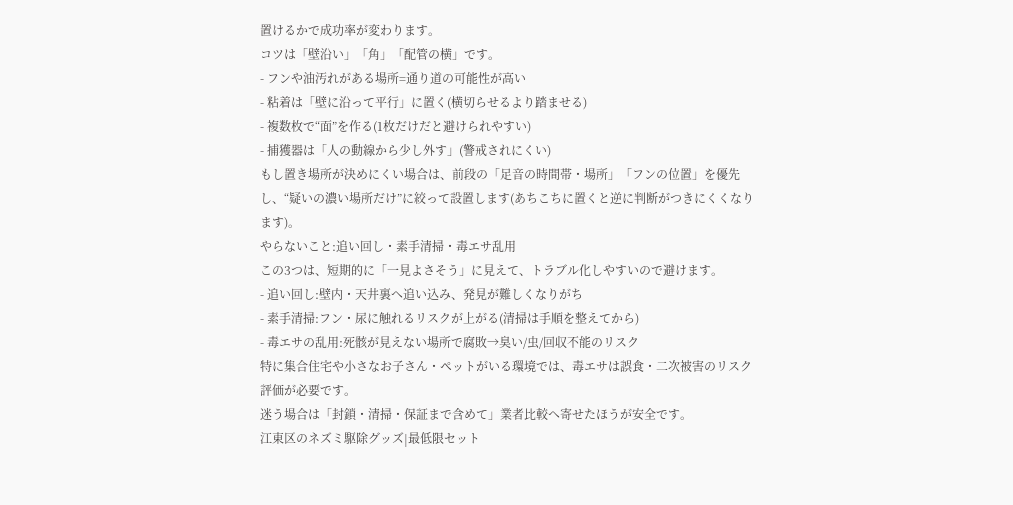置けるかで成功率が変わります。
コツは「壁沿い」「角」「配管の横」です。
- フンや油汚れがある場所=通り道の可能性が高い
- 粘着は「壁に沿って平行」に置く(横切らせるより踏ませる)
- 複数枚で“面”を作る(1枚だけだと避けられやすい)
- 捕獲器は「人の動線から少し外す」(警戒されにくい)
もし置き場所が決めにくい場合は、前段の「足音の時間帯・場所」「フンの位置」を優先し、“疑いの濃い場所だけ”に絞って設置します(あちこちに置くと逆に判断がつきにくくなります)。
やらないこと:追い回し・素手清掃・毒エサ乱用
この3つは、短期的に「一見よさそう」に見えて、トラブル化しやすいので避けます。
- 追い回し:壁内・天井裏へ追い込み、発見が難しくなりがち
- 素手清掃:フン・尿に触れるリスクが上がる(清掃は手順を整えてから)
- 毒エサの乱用:死骸が見えない場所で腐敗→臭い/虫/回収不能のリスク
特に集合住宅や小さなお子さん・ペットがいる環境では、毒エサは誤食・二次被害のリスク評価が必要です。
迷う場合は「封鎖・清掃・保証まで含めて」業者比較へ寄せたほうが安全です。
江東区のネズミ駆除グッズ|最低限セット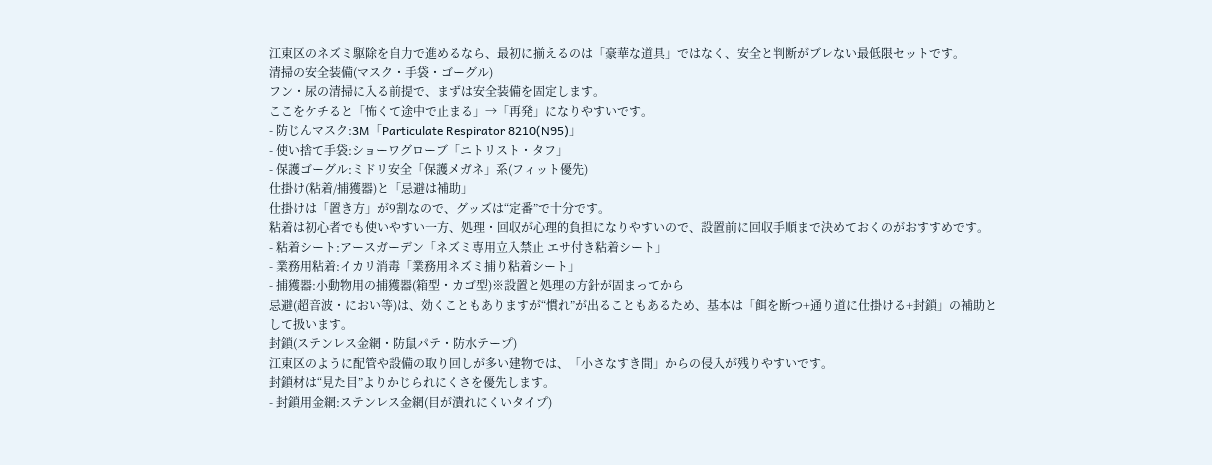江東区のネズミ駆除を自力で進めるなら、最初に揃えるのは「豪華な道具」ではなく、安全と判断がブレない最低限セットです。
清掃の安全装備(マスク・手袋・ゴーグル)
フン・尿の清掃に入る前提で、まずは安全装備を固定します。
ここをケチると「怖くて途中で止まる」→「再発」になりやすいです。
- 防じんマスク:3M「Particulate Respirator 8210(N95)」
- 使い捨て手袋:ショーワグローブ「ニトリスト・タフ」
- 保護ゴーグル:ミドリ安全「保護メガネ」系(フィット優先)
仕掛け(粘着/捕獲器)と「忌避は補助」
仕掛けは「置き方」が9割なので、グッズは“定番”で十分です。
粘着は初心者でも使いやすい一方、処理・回収が心理的負担になりやすいので、設置前に回収手順まで決めておくのがおすすめです。
- 粘着シート:アースガーデン「ネズミ専用立入禁止 エサ付き粘着シート」
- 業務用粘着:イカリ消毒「業務用ネズミ捕り粘着シート」
- 捕獲器:小動物用の捕獲器(箱型・カゴ型)※設置と処理の方針が固まってから
忌避(超音波・におい等)は、効くこともありますが“慣れ”が出ることもあるため、基本は「餌を断つ+通り道に仕掛ける+封鎖」の補助として扱います。
封鎖(ステンレス金網・防鼠パテ・防水テープ)
江東区のように配管や設備の取り回しが多い建物では、「小さなすき間」からの侵入が残りやすいです。
封鎖材は“見た目”よりかじられにくさを優先します。
- 封鎖用金網:ステンレス金網(目が潰れにくいタイプ)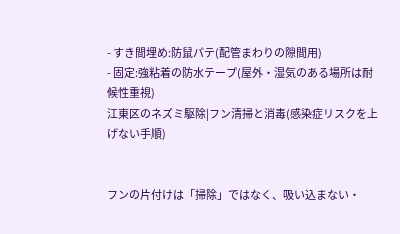- すき間埋め:防鼠パテ(配管まわりの隙間用)
- 固定:強粘着の防水テープ(屋外・湿気のある場所は耐候性重視)
江東区のネズミ駆除|フン清掃と消毒(感染症リスクを上げない手順)


フンの片付けは「掃除」ではなく、吸い込まない・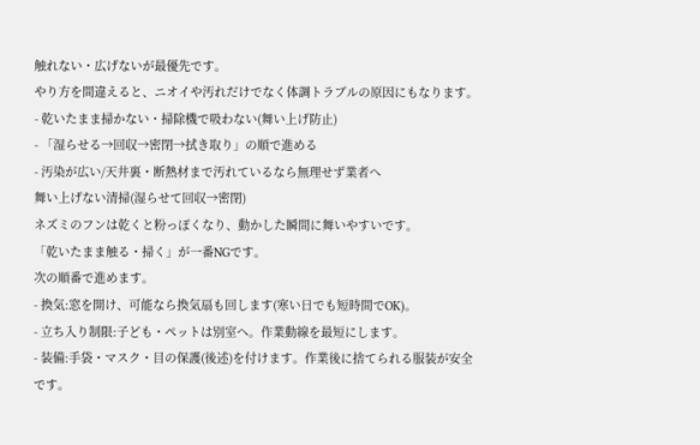触れない・広げないが最優先です。
やり方を間違えると、ニオイや汚れだけでなく体調トラブルの原因にもなります。
- 乾いたまま掃かない・掃除機で吸わない(舞い上げ防止)
- 「湿らせる→回収→密閉→拭き取り」の順で進める
- 汚染が広い/天井裏・断熱材まで汚れているなら無理せず業者へ
舞い上げない清掃(湿らせて回収→密閉)
ネズミのフンは乾くと粉っぽくなり、動かした瞬間に舞いやすいです。
「乾いたまま触る・掃く」が一番NGです。
次の順番で進めます。
- 換気:窓を開け、可能なら換気扇も回します(寒い日でも短時間でOK)。
- 立ち入り制限:子ども・ペットは別室へ。作業動線を最短にします。
- 装備:手袋・マスク・目の保護(後述)を付けます。作業後に捨てられる服装が安全です。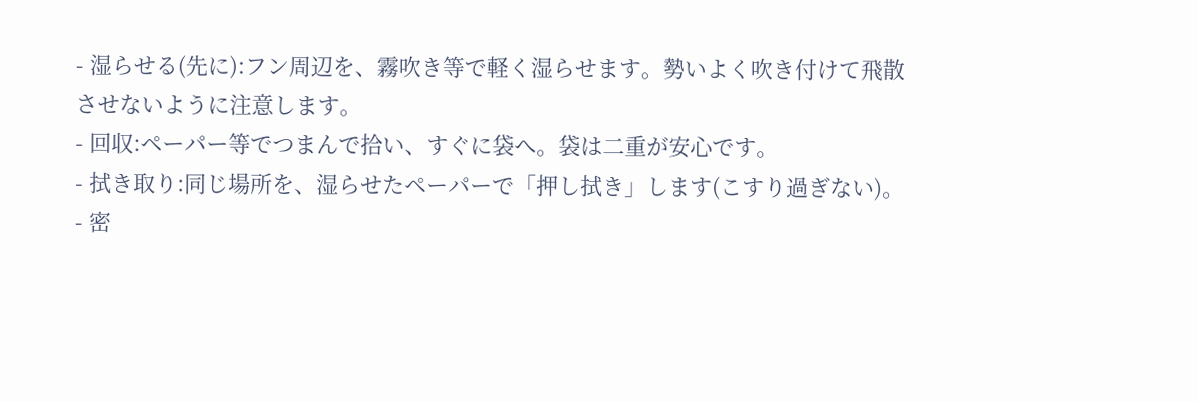- 湿らせる(先に):フン周辺を、霧吹き等で軽く湿らせます。勢いよく吹き付けて飛散させないように注意します。
- 回収:ペーパー等でつまんで拾い、すぐに袋へ。袋は二重が安心です。
- 拭き取り:同じ場所を、湿らせたペーパーで「押し拭き」します(こすり過ぎない)。
- 密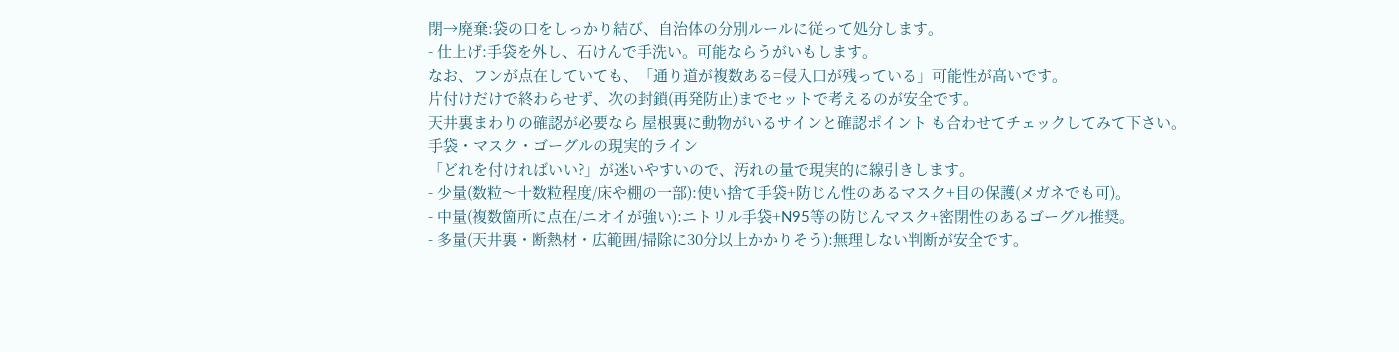閉→廃棄:袋の口をしっかり結び、自治体の分別ルールに従って処分します。
- 仕上げ:手袋を外し、石けんで手洗い。可能ならうがいもします。
なお、フンが点在していても、「通り道が複数ある=侵入口が残っている」可能性が高いです。
片付けだけで終わらせず、次の封鎖(再発防止)までセットで考えるのが安全です。
天井裏まわりの確認が必要なら 屋根裏に動物がいるサインと確認ポイント も合わせてチェックしてみて下さい。
手袋・マスク・ゴーグルの現実的ライン
「どれを付ければいい?」が迷いやすいので、汚れの量で現実的に線引きします。
- 少量(数粒〜十数粒程度/床や棚の一部):使い捨て手袋+防じん性のあるマスク+目の保護(メガネでも可)。
- 中量(複数箇所に点在/ニオイが強い):ニトリル手袋+N95等の防じんマスク+密閉性のあるゴーグル推奨。
- 多量(天井裏・断熱材・広範囲/掃除に30分以上かかりそう):無理しない判断が安全です。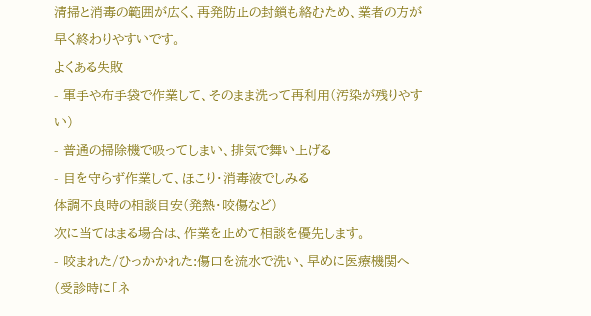清掃と消毒の範囲が広く、再発防止の封鎖も絡むため、業者の方が早く終わりやすいです。
よくある失敗
- 軍手や布手袋で作業して、そのまま洗って再利用(汚染が残りやすい)
- 普通の掃除機で吸ってしまい、排気で舞い上げる
- 目を守らず作業して、ほこり・消毒液でしみる
体調不良時の相談目安(発熱・咬傷など)
次に当てはまる場合は、作業を止めて相談を優先します。
- 咬まれた/ひっかかれた:傷口を流水で洗い、早めに医療機関へ(受診時に「ネ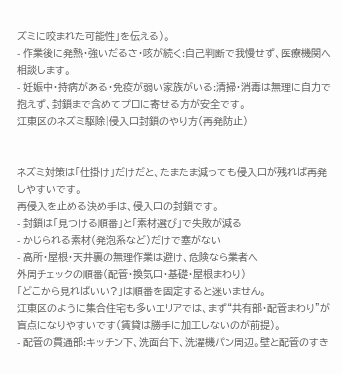ズミに咬まれた可能性」を伝える)。
- 作業後に発熱・強いだるさ・咳が続く:自己判断で我慢せず、医療機関へ相談します。
- 妊娠中・持病がある・免疫が弱い家族がいる:清掃・消毒は無理に自力で抱えず、封鎖まで含めてプロに寄せる方が安全です。
江東区のネズミ駆除|侵入口封鎖のやり方(再発防止)


ネズミ対策は「仕掛け」だけだと、たまたま減っても侵入口が残れば再発しやすいです。
再侵入を止める決め手は、侵入口の封鎖です。
- 封鎖は「見つける順番」と「素材選び」で失敗が減る
- かじられる素材(発泡系など)だけで塞がない
- 高所・屋根・天井裏の無理作業は避け、危険なら業者へ
外周チェックの順番(配管・換気口・基礎・屋根まわり)
「どこから見ればいい?」は順番を固定すると迷いません。
江東区のように集合住宅も多いエリアでは、まず“共有部・配管まわり”が盲点になりやすいです(賃貸は勝手に加工しないのが前提)。
- 配管の貫通部:キッチン下、洗面台下、洗濯機パン周辺。壁と配管のすき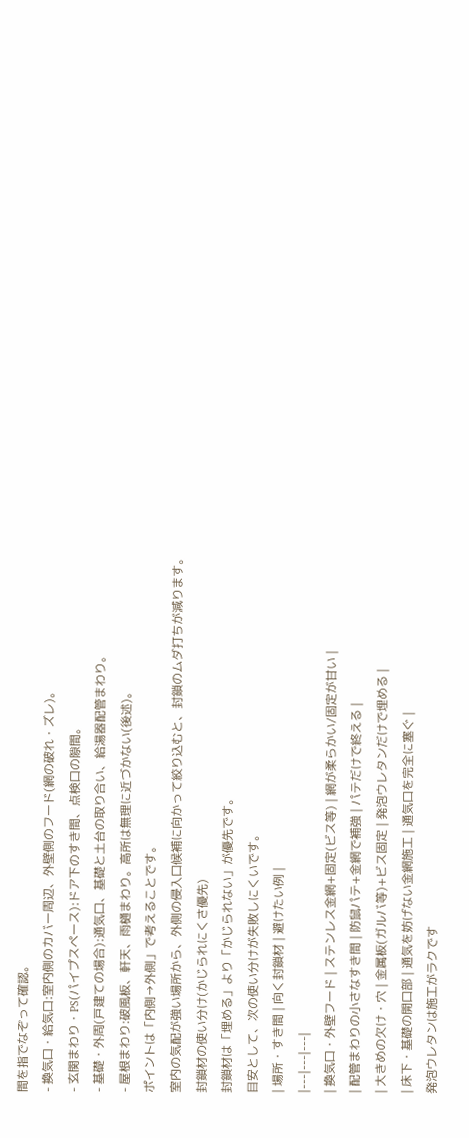間を指でなぞって確認。
- 換気口・給気口:室内側のカバー周辺、外壁側のフード(網の破れ・ズレ)。
- 玄関まわり・PS(パイプスペース):ドア下のすき間、点検口の隙間。
- 基礎・外周(戸建ての場合):通気口、基礎と土台の取り合い、給湯器配管まわり。
- 屋根まわり:破風板、軒天、雨樋まわり。高所は無理に近づかない(後述)。
ポイントは「内側→外側」で考えることです。
室内の気配が強い場所から、外側の侵入口候補に向かって絞り込むと、封鎖のムダ打ちが減ります。
封鎖材の使い分け(かじられにくさ優先)
封鎖材は「埋める」より「かじられない」が優先です。
目安として、次の使い分けが失敗しにくいです。
| 場所・すき間 | 向く封鎖材 | 避けたい例 |
|---|---|---|
| 換気口・外壁フード | ステンレス金網+固定(ビス等) | 網が柔らかい/固定が甘い |
| 配管まわりの小さなすき間 | 防鼠パテ+金網で補強 | パテだけで終える |
| 大きめの欠け・穴 | 金属板(ガルバ等)+ビス固定 | 発泡ウレタンだけで埋める |
| 床下・基礎の開口部 | 通気を妨げない金網施工 | 通気口を完全に塞ぐ |
発泡ウレタンは施工がラクです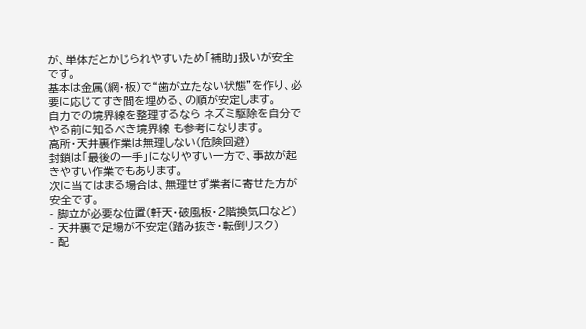が、単体だとかじられやすいため「補助」扱いが安全です。
基本は金属(網・板)で“歯が立たない状態”を作り、必要に応じてすき間を埋める、の順が安定します。
自力での境界線を整理するなら ネズミ駆除を自分でやる前に知るべき境界線 も参考になります。
高所・天井裏作業は無理しない(危険回避)
封鎖は「最後の一手」になりやすい一方で、事故が起きやすい作業でもあります。
次に当てはまる場合は、無理せず業者に寄せた方が安全です。
- 脚立が必要な位置(軒天・破風板・2階換気口など)
- 天井裏で足場が不安定(踏み抜き・転倒リスク)
- 配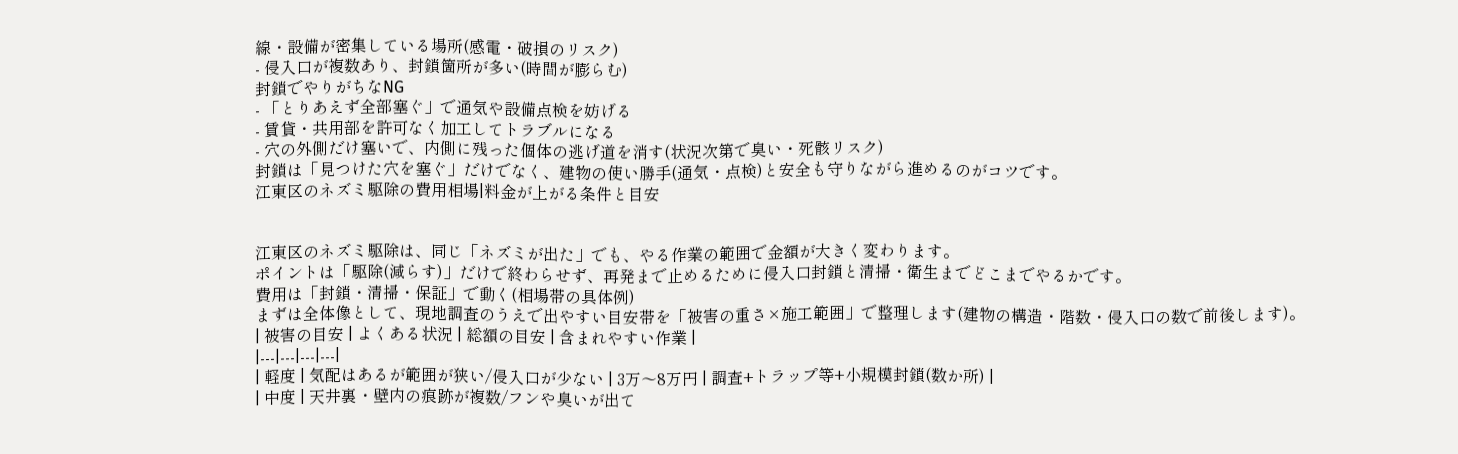線・設備が密集している場所(感電・破損のリスク)
- 侵入口が複数あり、封鎖箇所が多い(時間が膨らむ)
封鎖でやりがちなNG
- 「とりあえず全部塞ぐ」で通気や設備点検を妨げる
- 賃貸・共用部を許可なく加工してトラブルになる
- 穴の外側だけ塞いで、内側に残った個体の逃げ道を消す(状況次第で臭い・死骸リスク)
封鎖は「見つけた穴を塞ぐ」だけでなく、建物の使い勝手(通気・点検)と安全も守りながら進めるのがコツです。
江東区のネズミ駆除の費用相場|料金が上がる条件と目安


江東区のネズミ駆除は、同じ「ネズミが出た」でも、やる作業の範囲で金額が大きく変わります。
ポイントは「駆除(減らす)」だけで終わらせず、再発まで止めるために侵入口封鎖と清掃・衛生までどこまでやるかです。
費用は「封鎖・清掃・保証」で動く(相場帯の具体例)
まずは全体像として、現地調査のうえで出やすい目安帯を「被害の重さ×施工範囲」で整理します(建物の構造・階数・侵入口の数で前後します)。
| 被害の目安 | よくある状況 | 総額の目安 | 含まれやすい作業 |
|---|---|---|---|
| 軽度 | 気配はあるが範囲が狭い/侵入口が少ない | 3万〜8万円 | 調査+トラップ等+小規模封鎖(数か所) |
| 中度 | 天井裏・壁内の痕跡が複数/フンや臭いが出て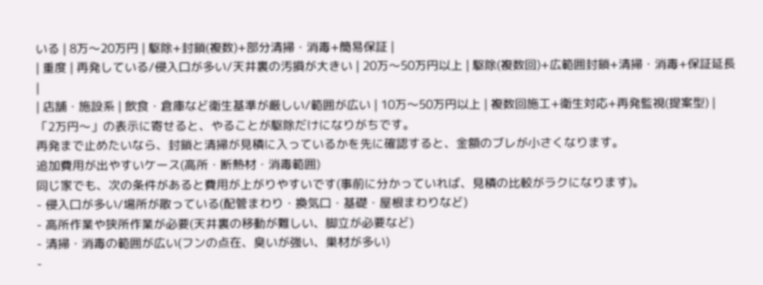いる | 8万〜20万円 | 駆除+封鎖(複数)+部分清掃・消毒+簡易保証 |
| 重度 | 再発している/侵入口が多い/天井裏の汚損が大きい | 20万〜50万円以上 | 駆除(複数回)+広範囲封鎖+清掃・消毒+保証延長 |
| 店舗・施設系 | 飲食・倉庫など衛生基準が厳しい/範囲が広い | 10万〜50万円以上 | 複数回施工+衛生対応+再発監視(提案型) |
「2万円〜」の表示に寄せると、やることが駆除だけになりがちです。
再発まで止めたいなら、封鎖と清掃が見積に入っているかを先に確認すると、金額のブレが小さくなります。
追加費用が出やすいケース(高所・断熱材・消毒範囲)
同じ家でも、次の条件があると費用が上がりやすいです(事前に分かっていれば、見積の比較がラクになります)。
- 侵入口が多い/場所が散っている(配管まわり・換気口・基礎・屋根まわりなど)
- 高所作業や狭所作業が必要(天井裏の移動が難しい、脚立が必要など)
- 清掃・消毒の範囲が広い(フンの点在、臭いが強い、巣材が多い)
-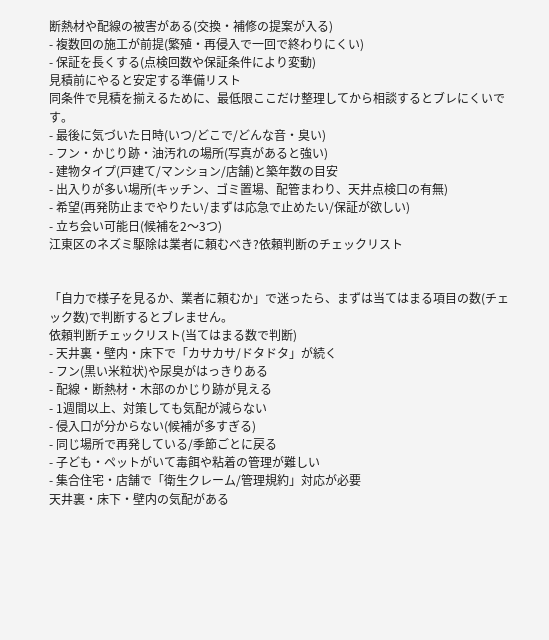断熱材や配線の被害がある(交換・補修の提案が入る)
- 複数回の施工が前提(繁殖・再侵入で一回で終わりにくい)
- 保証を長くする(点検回数や保証条件により変動)
見積前にやると安定する準備リスト
同条件で見積を揃えるために、最低限ここだけ整理してから相談するとブレにくいです。
- 最後に気づいた日時(いつ/どこで/どんな音・臭い)
- フン・かじり跡・油汚れの場所(写真があると強い)
- 建物タイプ(戸建て/マンション/店舗)と築年数の目安
- 出入りが多い場所(キッチン、ゴミ置場、配管まわり、天井点検口の有無)
- 希望(再発防止までやりたい/まずは応急で止めたい/保証が欲しい)
- 立ち会い可能日(候補を2〜3つ)
江東区のネズミ駆除は業者に頼むべき?依頼判断のチェックリスト


「自力で様子を見るか、業者に頼むか」で迷ったら、まずは当てはまる項目の数(チェック数)で判断するとブレません。
依頼判断チェックリスト(当てはまる数で判断)
- 天井裏・壁内・床下で「カサカサ/ドタドタ」が続く
- フン(黒い米粒状)や尿臭がはっきりある
- 配線・断熱材・木部のかじり跡が見える
- 1週間以上、対策しても気配が減らない
- 侵入口が分からない(候補が多すぎる)
- 同じ場所で再発している/季節ごとに戻る
- 子ども・ペットがいて毒餌や粘着の管理が難しい
- 集合住宅・店舗で「衛生クレーム/管理規約」対応が必要
天井裏・床下・壁内の気配がある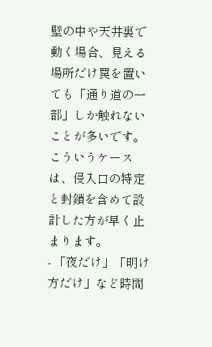壁の中や天井裏で動く場合、見える場所だけ罠を置いても「通り道の一部」しか触れないことが多いです。
こういうケースは、侵入口の特定と封鎖を含めて設計した方が早く止まります。
- 「夜だけ」「明け方だけ」など時間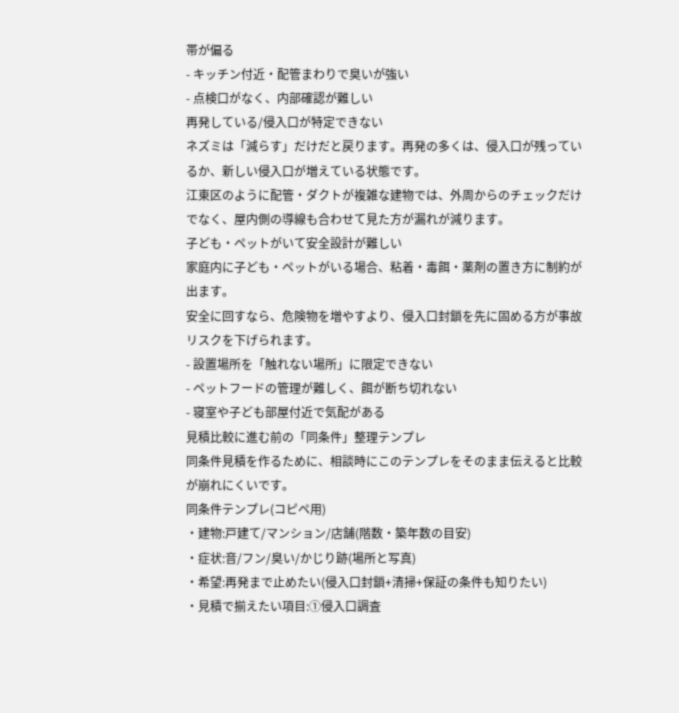帯が偏る
- キッチン付近・配管まわりで臭いが強い
- 点検口がなく、内部確認が難しい
再発している/侵入口が特定できない
ネズミは「減らす」だけだと戻ります。再発の多くは、侵入口が残っているか、新しい侵入口が増えている状態です。
江東区のように配管・ダクトが複雑な建物では、外周からのチェックだけでなく、屋内側の導線も合わせて見た方が漏れが減ります。
子ども・ペットがいて安全設計が難しい
家庭内に子ども・ペットがいる場合、粘着・毒餌・薬剤の置き方に制約が出ます。
安全に回すなら、危険物を増やすより、侵入口封鎖を先に固める方が事故リスクを下げられます。
- 設置場所を「触れない場所」に限定できない
- ペットフードの管理が難しく、餌が断ち切れない
- 寝室や子ども部屋付近で気配がある
見積比較に進む前の「同条件」整理テンプレ
同条件見積を作るために、相談時にこのテンプレをそのまま伝えると比較が崩れにくいです。
同条件テンプレ(コピペ用)
・建物:戸建て/マンション/店舗(階数・築年数の目安)
・症状:音/フン/臭い/かじり跡(場所と写真)
・希望:再発まで止めたい(侵入口封鎖+清掃+保証の条件も知りたい)
・見積で揃えたい項目:①侵入口調査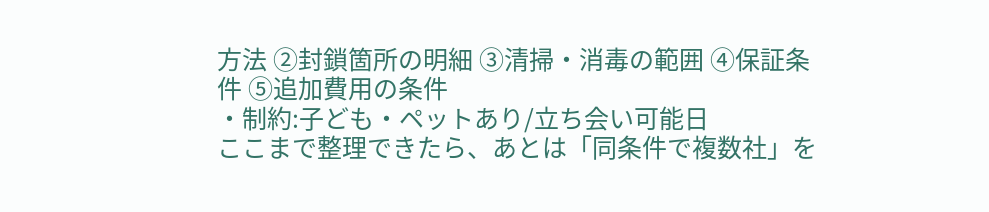方法 ②封鎖箇所の明細 ③清掃・消毒の範囲 ④保証条件 ⑤追加費用の条件
・制約:子ども・ペットあり/立ち会い可能日
ここまで整理できたら、あとは「同条件で複数社」を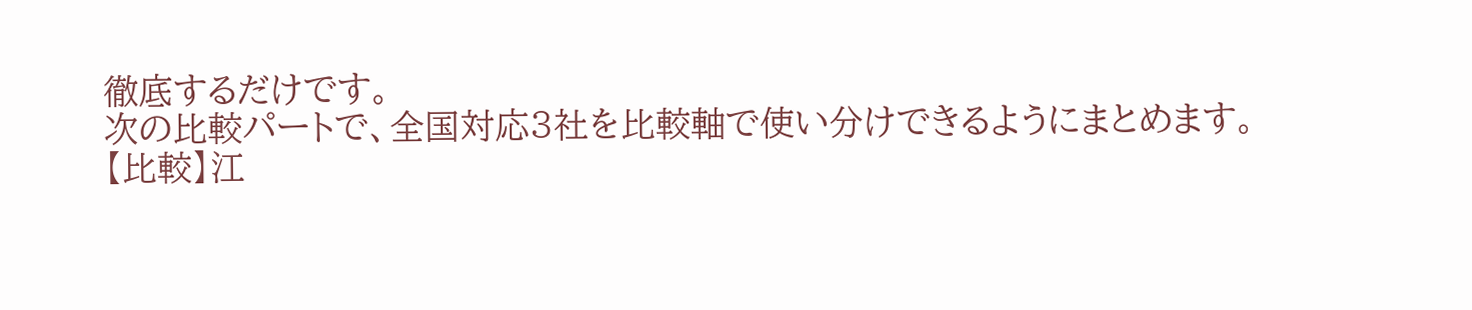徹底するだけです。
次の比較パートで、全国対応3社を比較軸で使い分けできるようにまとめます。
【比較】江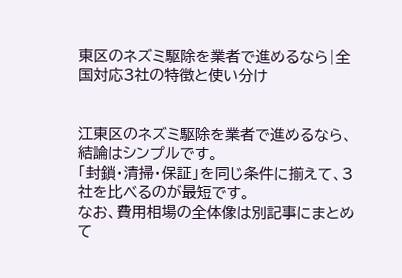東区のネズミ駆除を業者で進めるなら|全国対応3社の特徴と使い分け


江東区のネズミ駆除を業者で進めるなら、結論はシンプルです。
「封鎖・清掃・保証」を同じ条件に揃えて、3社を比べるのが最短です。
なお、費用相場の全体像は別記事にまとめて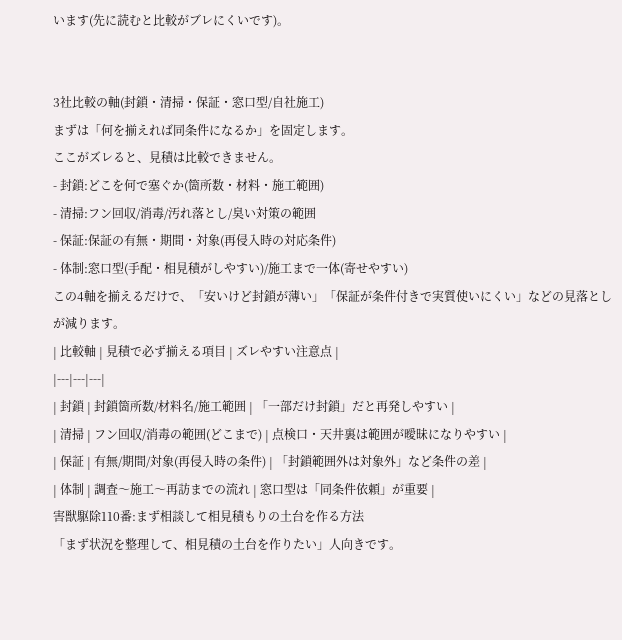います(先に読むと比較がブレにくいです)。


3社比較の軸(封鎖・清掃・保証・窓口型/自社施工)
まずは「何を揃えれば同条件になるか」を固定します。
ここがズレると、見積は比較できません。
- 封鎖:どこを何で塞ぐか(箇所数・材料・施工範囲)
- 清掃:フン回収/消毒/汚れ落とし/臭い対策の範囲
- 保証:保証の有無・期間・対象(再侵入時の対応条件)
- 体制:窓口型(手配・相見積がしやすい)/施工まで一体(寄せやすい)
この4軸を揃えるだけで、「安いけど封鎖が薄い」「保証が条件付きで実質使いにくい」などの見落としが減ります。
| 比較軸 | 見積で必ず揃える項目 | ズレやすい注意点 |
|---|---|---|
| 封鎖 | 封鎖箇所数/材料名/施工範囲 | 「一部だけ封鎖」だと再発しやすい |
| 清掃 | フン回収/消毒の範囲(どこまで) | 点検口・天井裏は範囲が曖昧になりやすい |
| 保証 | 有無/期間/対象(再侵入時の条件) | 「封鎖範囲外は対象外」など条件の差 |
| 体制 | 調査〜施工〜再訪までの流れ | 窓口型は「同条件依頼」が重要 |
害獣駆除110番:まず相談して相見積もりの土台を作る方法
「まず状況を整理して、相見積の土台を作りたい」人向きです。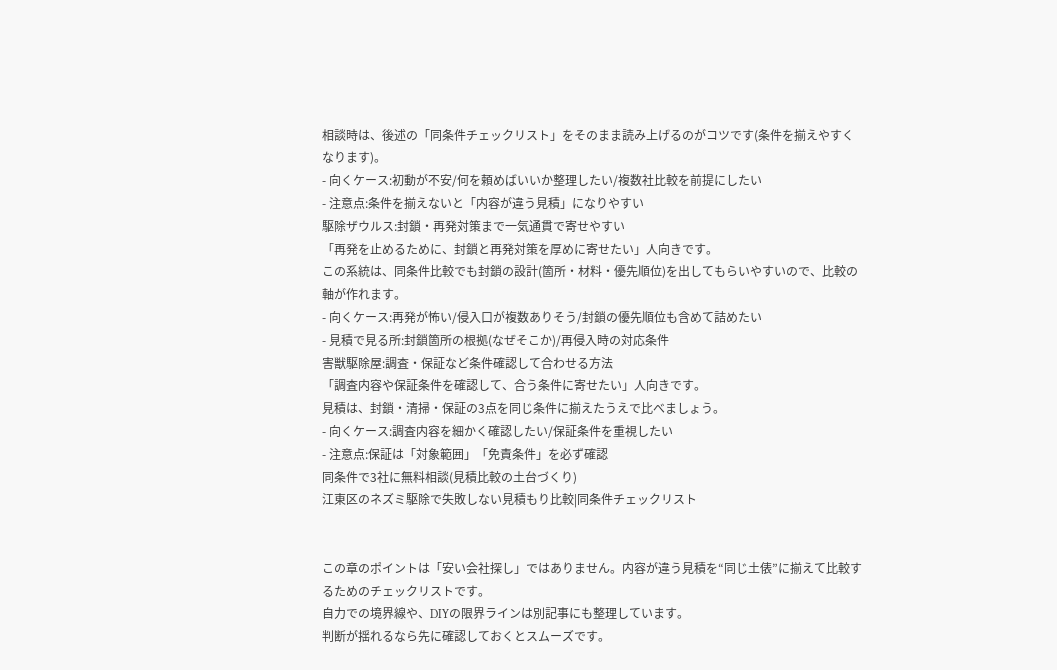相談時は、後述の「同条件チェックリスト」をそのまま読み上げるのがコツです(条件を揃えやすくなります)。
- 向くケース:初動が不安/何を頼めばいいか整理したい/複数社比較を前提にしたい
- 注意点:条件を揃えないと「内容が違う見積」になりやすい
駆除ザウルス:封鎖・再発対策まで一気通貫で寄せやすい
「再発を止めるために、封鎖と再発対策を厚めに寄せたい」人向きです。
この系統は、同条件比較でも封鎖の設計(箇所・材料・優先順位)を出してもらいやすいので、比較の軸が作れます。
- 向くケース:再発が怖い/侵入口が複数ありそう/封鎖の優先順位も含めて詰めたい
- 見積で見る所:封鎖箇所の根拠(なぜそこか)/再侵入時の対応条件
害獣駆除屋:調査・保証など条件確認して合わせる方法
「調査内容や保証条件を確認して、合う条件に寄せたい」人向きです。
見積は、封鎖・清掃・保証の3点を同じ条件に揃えたうえで比べましょう。
- 向くケース:調査内容を細かく確認したい/保証条件を重視したい
- 注意点:保証は「対象範囲」「免責条件」を必ず確認
同条件で3社に無料相談(見積比較の土台づくり)
江東区のネズミ駆除で失敗しない見積もり比較|同条件チェックリスト


この章のポイントは「安い会社探し」ではありません。内容が違う見積を“同じ土俵”に揃えて比較するためのチェックリストです。
自力での境界線や、DIYの限界ラインは別記事にも整理しています。
判断が揺れるなら先に確認しておくとスムーズです。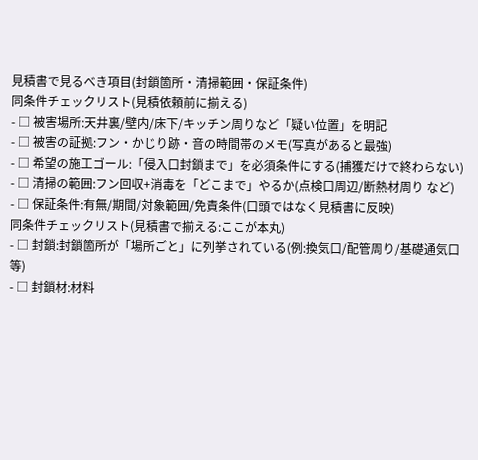見積書で見るべき項目(封鎖箇所・清掃範囲・保証条件)
同条件チェックリスト(見積依頼前に揃える)
- □ 被害場所:天井裏/壁内/床下/キッチン周りなど「疑い位置」を明記
- □ 被害の証拠:フン・かじり跡・音の時間帯のメモ(写真があると最強)
- □ 希望の施工ゴール:「侵入口封鎖まで」を必須条件にする(捕獲だけで終わらない)
- □ 清掃の範囲:フン回収+消毒を「どこまで」やるか(点検口周辺/断熱材周り など)
- □ 保証条件:有無/期間/対象範囲/免責条件(口頭ではなく見積書に反映)
同条件チェックリスト(見積書で揃える:ここが本丸)
- □ 封鎖:封鎖箇所が「場所ごと」に列挙されている(例:換気口/配管周り/基礎通気口 等)
- □ 封鎖材:材料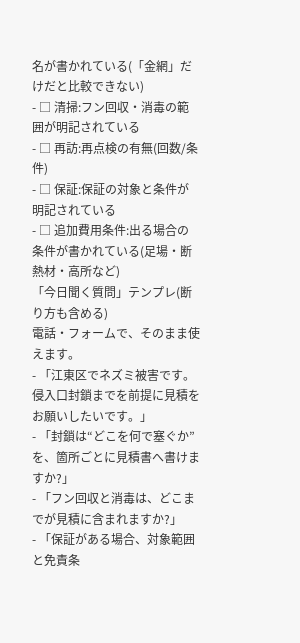名が書かれている(「金網」だけだと比較できない)
- □ 清掃:フン回収・消毒の範囲が明記されている
- □ 再訪:再点検の有無(回数/条件)
- □ 保証:保証の対象と条件が明記されている
- □ 追加費用条件:出る場合の条件が書かれている(足場・断熱材・高所など)
「今日聞く質問」テンプレ(断り方も含める)
電話・フォームで、そのまま使えます。
- 「江東区でネズミ被害です。侵入口封鎖までを前提に見積をお願いしたいです。」
- 「封鎖は“どこを何で塞ぐか”を、箇所ごとに見積書へ書けますか?」
- 「フン回収と消毒は、どこまでが見積に含まれますか?」
- 「保証がある場合、対象範囲と免責条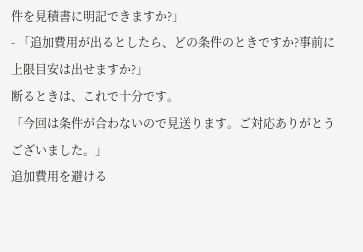件を見積書に明記できますか?」
- 「追加費用が出るとしたら、どの条件のときですか?事前に上限目安は出せますか?」
断るときは、これで十分です。
「今回は条件が合わないので見送ります。ご対応ありがとうございました。」
追加費用を避ける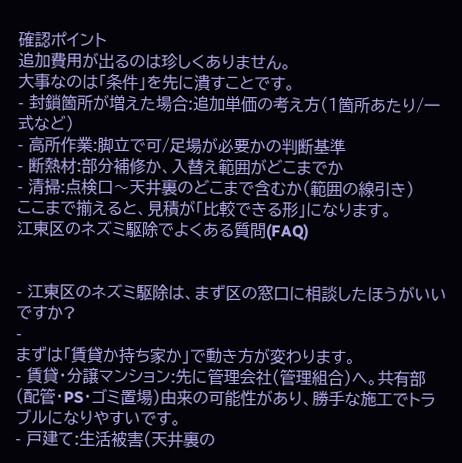確認ポイント
追加費用が出るのは珍しくありません。
大事なのは「条件」を先に潰すことです。
- 封鎖箇所が増えた場合:追加単価の考え方(1箇所あたり/一式など)
- 高所作業:脚立で可/足場が必要かの判断基準
- 断熱材:部分補修か、入替え範囲がどこまでか
- 清掃:点検口〜天井裏のどこまで含むか(範囲の線引き)
ここまで揃えると、見積が「比較できる形」になります。
江東区のネズミ駆除でよくある質問(FAQ)


- 江東区のネズミ駆除は、まず区の窓口に相談したほうがいいですか?
-
まずは「賃貸か持ち家か」で動き方が変わります。
- 賃貸・分譲マンション:先に管理会社(管理組合)へ。共有部(配管・PS・ゴミ置場)由来の可能性があり、勝手な施工でトラブルになりやすいです。
- 戸建て:生活被害(天井裏の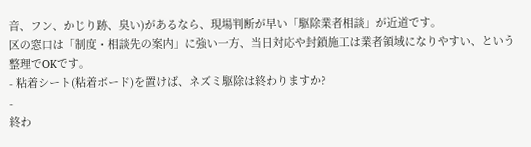音、フン、かじり跡、臭い)があるなら、現場判断が早い「駆除業者相談」が近道です。
区の窓口は「制度・相談先の案内」に強い一方、当日対応や封鎖施工は業者領域になりやすい、という整理でOKです。
- 粘着シート(粘着ボード)を置けば、ネズミ駆除は終わりますか?
-
終わ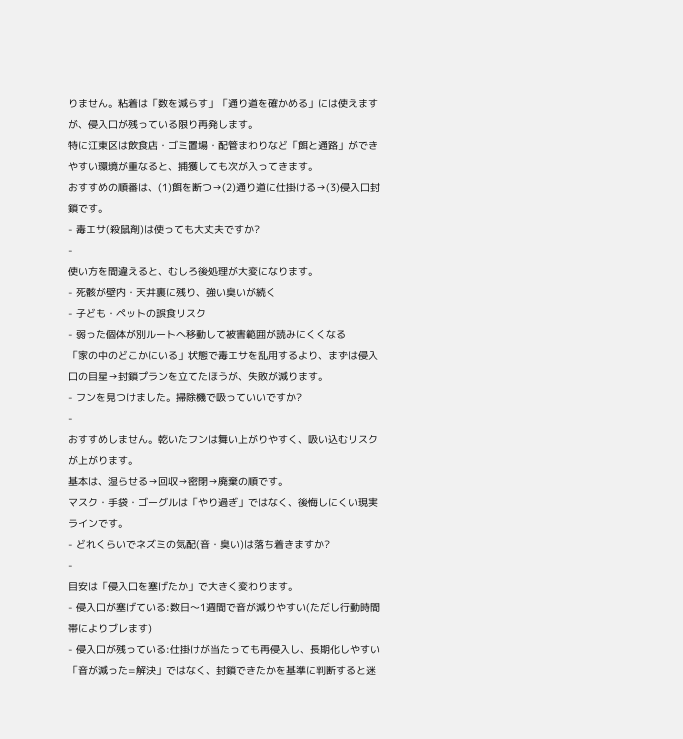りません。粘着は「数を減らす」「通り道を確かめる」には使えますが、侵入口が残っている限り再発します。
特に江東区は飲食店・ゴミ置場・配管まわりなど「餌と通路」ができやすい環境が重なると、捕獲しても次が入ってきます。
おすすめの順番は、(1)餌を断つ→(2)通り道に仕掛ける→(3)侵入口封鎖です。
- 毒エサ(殺鼠剤)は使っても大丈夫ですか?
-
使い方を間違えると、むしろ後処理が大変になります。
- 死骸が壁内・天井裏に残り、強い臭いが続く
- 子ども・ペットの誤食リスク
- 弱った個体が別ルートへ移動して被害範囲が読みにくくなる
「家の中のどこかにいる」状態で毒エサを乱用するより、まずは侵入口の目星→封鎖プランを立てたほうが、失敗が減ります。
- フンを見つけました。掃除機で吸っていいですか?
-
おすすめしません。乾いたフンは舞い上がりやすく、吸い込むリスクが上がります。
基本は、湿らせる→回収→密閉→廃棄の順です。
マスク・手袋・ゴーグルは「やり過ぎ」ではなく、後悔しにくい現実ラインです。
- どれくらいでネズミの気配(音・臭い)は落ち着きますか?
-
目安は「侵入口を塞げたか」で大きく変わります。
- 侵入口が塞げている:数日〜1週間で音が減りやすい(ただし行動時間帯によりブレます)
- 侵入口が残っている:仕掛けが当たっても再侵入し、長期化しやすい
「音が減った=解決」ではなく、封鎖できたかを基準に判断すると迷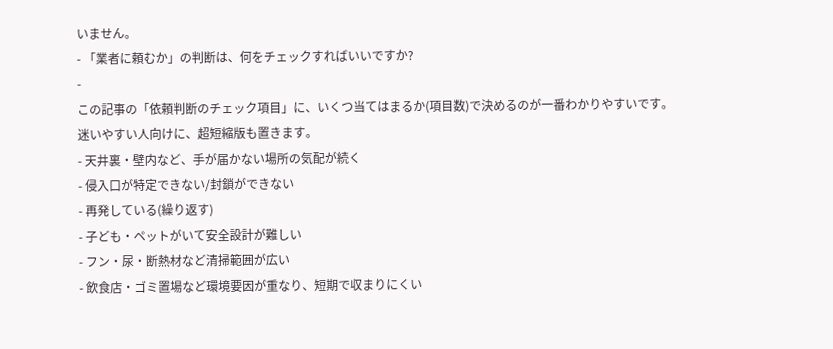いません。
- 「業者に頼むか」の判断は、何をチェックすればいいですか?
-
この記事の「依頼判断のチェック項目」に、いくつ当てはまるか(項目数)で決めるのが一番わかりやすいです。
迷いやすい人向けに、超短縮版も置きます。
- 天井裏・壁内など、手が届かない場所の気配が続く
- 侵入口が特定できない/封鎖ができない
- 再発している(繰り返す)
- 子ども・ペットがいて安全設計が難しい
- フン・尿・断熱材など清掃範囲が広い
- 飲食店・ゴミ置場など環境要因が重なり、短期で収まりにくい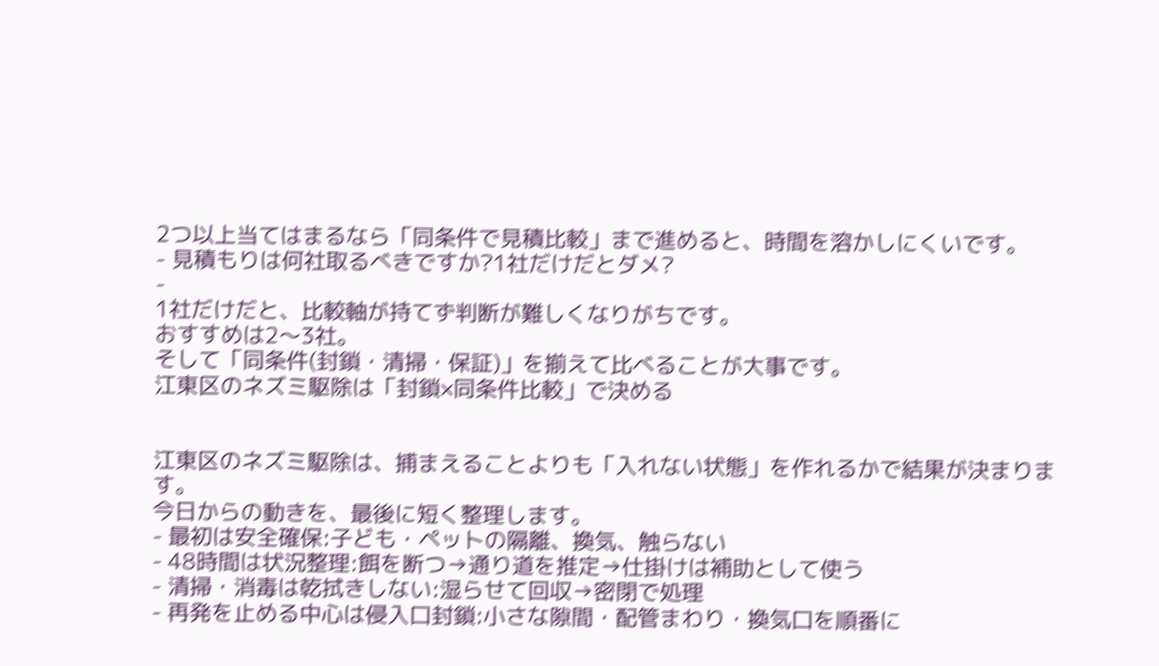2つ以上当てはまるなら「同条件で見積比較」まで進めると、時間を溶かしにくいです。
- 見積もりは何社取るべきですか?1社だけだとダメ?
-
1社だけだと、比較軸が持てず判断が難しくなりがちです。
おすすめは2〜3社。
そして「同条件(封鎖・清掃・保証)」を揃えて比べることが大事です。
江東区のネズミ駆除は「封鎖×同条件比較」で決める


江東区のネズミ駆除は、捕まえることよりも「入れない状態」を作れるかで結果が決まります。
今日からの動きを、最後に短く整理します。
- 最初は安全確保:子ども・ペットの隔離、換気、触らない
- 48時間は状況整理:餌を断つ→通り道を推定→仕掛けは補助として使う
- 清掃・消毒は乾拭きしない:湿らせて回収→密閉で処理
- 再発を止める中心は侵入口封鎖:小さな隙間・配管まわり・換気口を順番に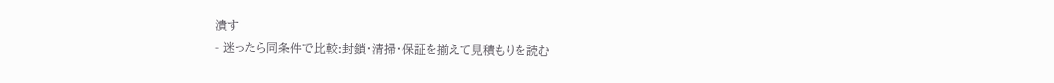潰す
- 迷ったら同条件で比較:封鎖・清掃・保証を揃えて見積もりを読む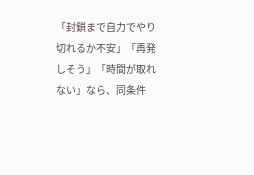「封鎖まで自力でやり切れるか不安」「再発しそう」「時間が取れない」なら、同条件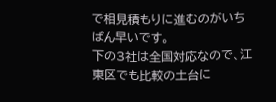で相見積もりに進むのがいちばん早いです。
下の3社は全国対応なので、江東区でも比較の土台に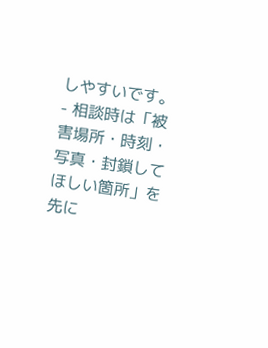しやすいです。
- 相談時は「被害場所・時刻・写真・封鎖してほしい箇所」を先に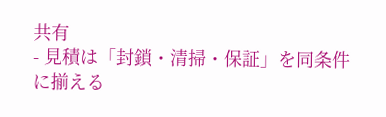共有
- 見積は「封鎖・清掃・保証」を同条件に揃える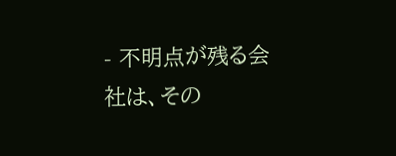- 不明点が残る会社は、その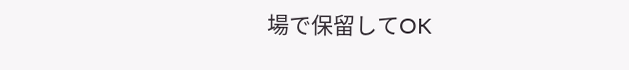場で保留してOK